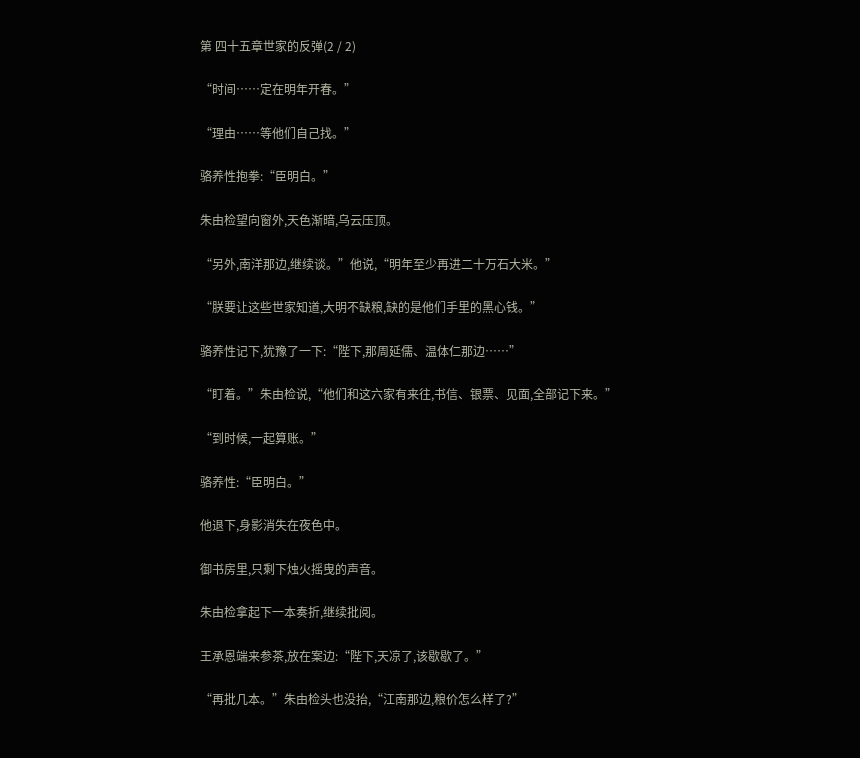第 四十五章世家的反弹(2 / 2)

“时间……定在明年开春。”

“理由……等他们自己找。”

骆养性抱拳:“臣明白。”

朱由检望向窗外,天色渐暗,乌云压顶。

“另外,南洋那边,继续谈。”他说,“明年至少再进二十万石大米。”

“朕要让这些世家知道,大明不缺粮,缺的是他们手里的黑心钱。”

骆养性记下,犹豫了一下:“陛下,那周延儒、温体仁那边……”

“盯着。”朱由检说,“他们和这六家有来往,书信、银票、见面,全部记下来。”

“到时候,一起算账。”

骆养性:“臣明白。”

他退下,身影消失在夜色中。

御书房里,只剩下烛火摇曳的声音。

朱由检拿起下一本奏折,继续批阅。

王承恩端来参茶,放在案边:“陛下,天凉了,该歇歇了。”

“再批几本。”朱由检头也没抬,“江南那边,粮价怎么样了?”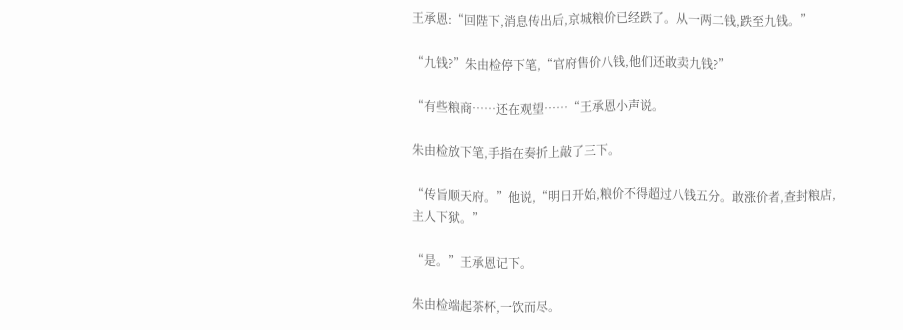王承恩:“回陛下,消息传出后,京城粮价已经跌了。从一两二钱,跌至九钱。”

“九钱?”朱由检停下笔,“官府售价八钱,他们还敢卖九钱?”

“有些粮商……还在观望……“王承恩小声说。

朱由检放下笔,手指在奏折上敲了三下。

“传旨顺天府。”他说,“明日开始,粮价不得超过八钱五分。敢涨价者,查封粮店,主人下狱。”

“是。”王承恩记下。

朱由检端起茶杯,一饮而尽。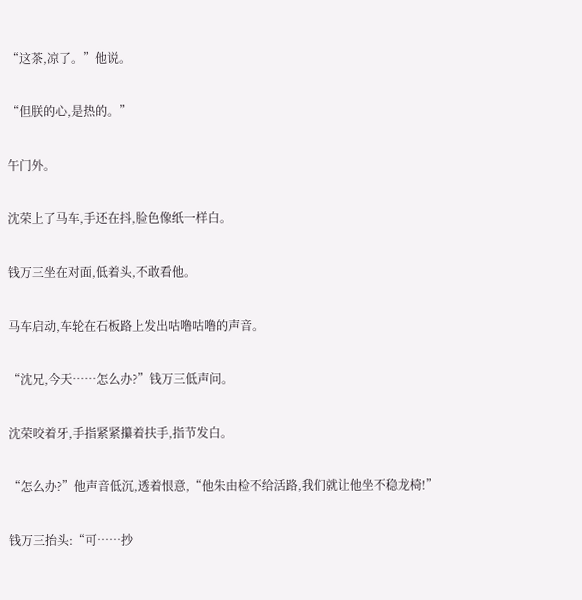“这茶,凉了。”他说。

“但朕的心,是热的。”

午门外。

沈荣上了马车,手还在抖,脸色像纸一样白。

钱万三坐在对面,低着头,不敢看他。

马车启动,车轮在石板路上发出咕噜咕噜的声音。

“沈兄,今天……怎么办?”钱万三低声问。

沈荣咬着牙,手指紧紧攥着扶手,指节发白。

“怎么办?”他声音低沉,透着恨意,“他朱由检不给活路,我们就让他坐不稳龙椅!”

钱万三抬头:“可……抄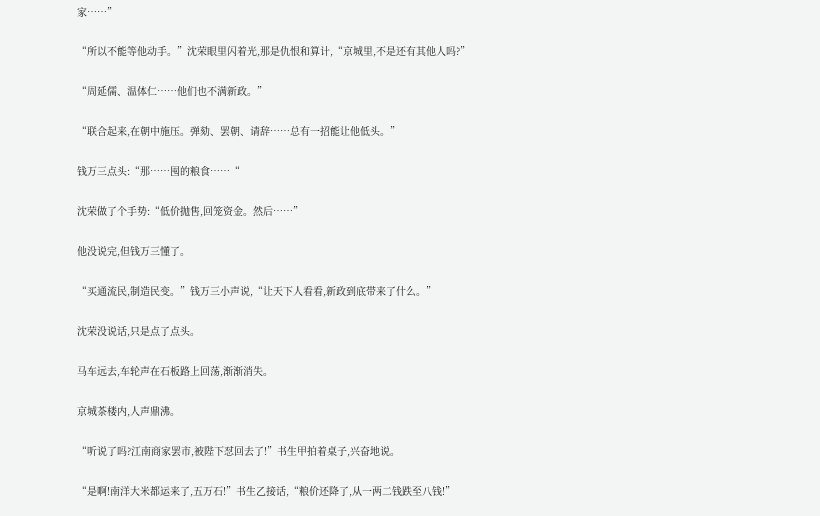家……”

“所以不能等他动手。”沈荣眼里闪着光,那是仇恨和算计,“京城里,不是还有其他人吗?”

“周延儒、温体仁……他们也不满新政。”

“联合起来,在朝中施压。弹劾、罢朝、请辞……总有一招能让他低头。”

钱万三点头:“那……囤的粮食……“

沈荣做了个手势:“低价抛售,回笼资金。然后……”

他没说完,但钱万三懂了。

“买通流民,制造民变。”钱万三小声说,“让天下人看看,新政到底带来了什么。”

沈荣没说话,只是点了点头。

马车远去,车轮声在石板路上回荡,渐渐消失。

京城茶楼内,人声鼎沸。

“听说了吗?江南商家罢市,被陛下怼回去了!”书生甲拍着桌子,兴奋地说。

“是啊!南洋大米都运来了,五万石!”书生乙接话,“粮价还降了,从一两二钱跌至八钱!”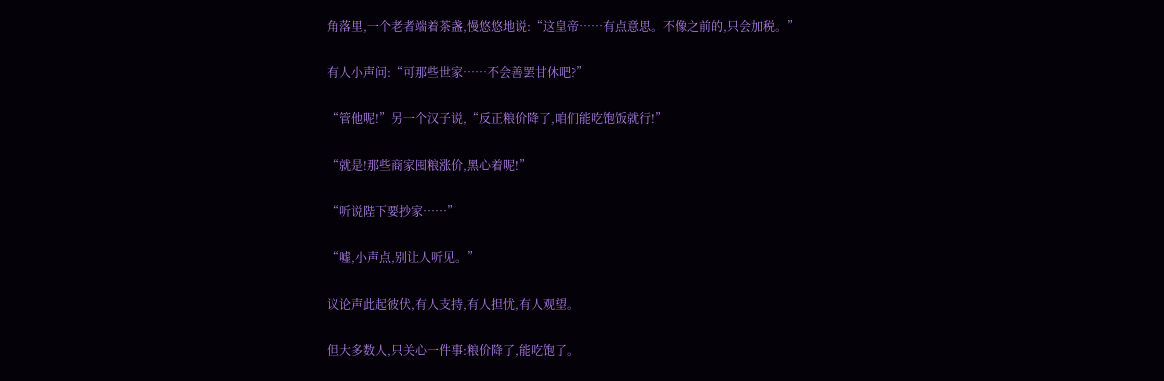角落里,一个老者端着茶盏,慢悠悠地说:“这皇帝……有点意思。不像之前的,只会加税。”

有人小声问:“可那些世家……不会善罢甘休吧?”

“管他呢!”另一个汉子说,“反正粮价降了,咱们能吃饱饭就行!”

“就是!那些商家囤粮涨价,黑心着呢!”

“听说陛下要抄家……”

“嘘,小声点,别让人听见。”

议论声此起彼伏,有人支持,有人担忧,有人观望。

但大多数人,只关心一件事:粮价降了,能吃饱了。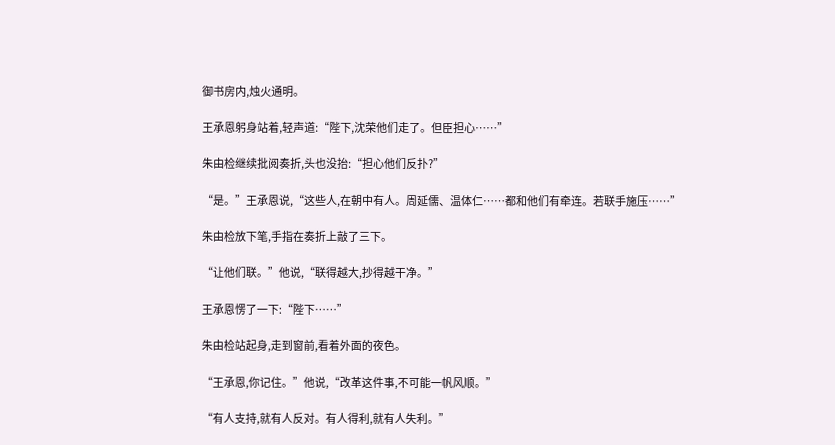御书房内,烛火通明。

王承恩躬身站着,轻声道:“陛下,沈荣他们走了。但臣担心……”

朱由检继续批阅奏折,头也没抬:“担心他们反扑?”

“是。”王承恩说,“这些人,在朝中有人。周延儒、温体仁……都和他们有牵连。若联手施压……”

朱由检放下笔,手指在奏折上敲了三下。

“让他们联。”他说,“联得越大,抄得越干净。”

王承恩愣了一下:“陛下……”

朱由检站起身,走到窗前,看着外面的夜色。

“王承恩,你记住。”他说,“改革这件事,不可能一帆风顺。”

“有人支持,就有人反对。有人得利,就有人失利。”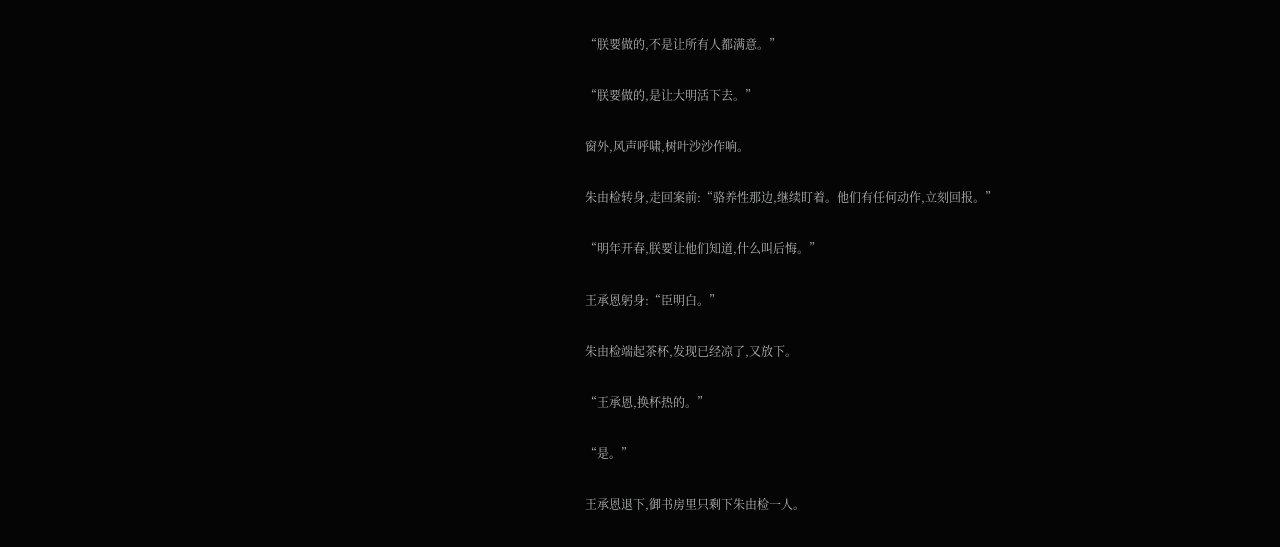“朕要做的,不是让所有人都满意。”

“朕要做的,是让大明活下去。”

窗外,风声呼啸,树叶沙沙作响。

朱由检转身,走回案前:“骆养性那边,继续盯着。他们有任何动作,立刻回报。”

“明年开春,朕要让他们知道,什么叫后悔。”

王承恩躬身:“臣明白。”

朱由检端起茶杯,发现已经凉了,又放下。

“王承恩,换杯热的。”

“是。”

王承恩退下,御书房里只剩下朱由检一人。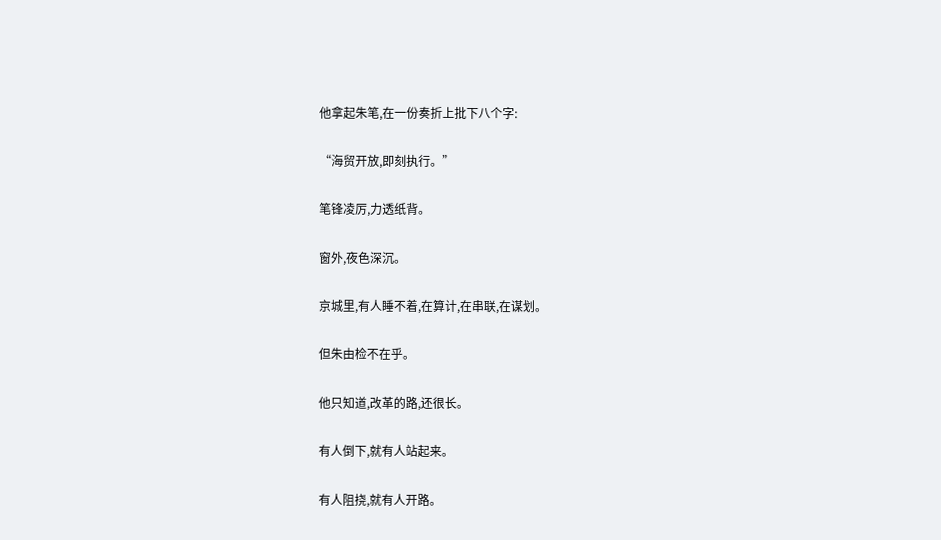他拿起朱笔,在一份奏折上批下八个字:

“海贸开放,即刻执行。”

笔锋凌厉,力透纸背。

窗外,夜色深沉。

京城里,有人睡不着,在算计,在串联,在谋划。

但朱由检不在乎。

他只知道,改革的路,还很长。

有人倒下,就有人站起来。

有人阻挠,就有人开路。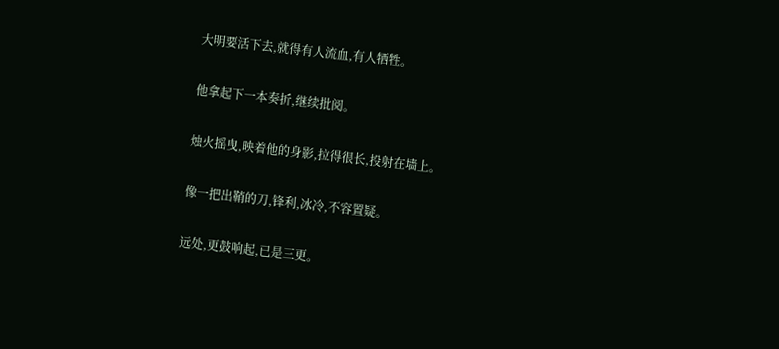大明要活下去,就得有人流血,有人牺牲。

他拿起下一本奏折,继续批阅。

烛火摇曳,映着他的身影,拉得很长,投射在墙上。

像一把出鞘的刀,锋利,冰冷,不容置疑。

远处,更鼓响起,已是三更。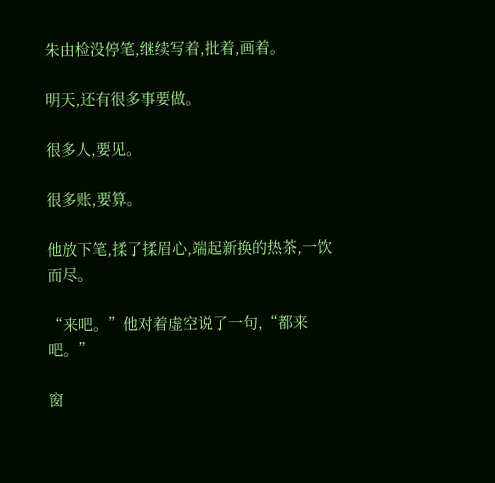朱由检没停笔,继续写着,批着,画着。

明天,还有很多事要做。

很多人,要见。

很多账,要算。

他放下笔,揉了揉眉心,端起新换的热茶,一饮而尽。

“来吧。”他对着虚空说了一句,“都来吧。”

窗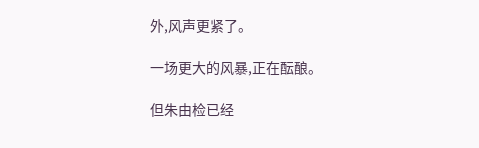外,风声更紧了。

一场更大的风暴,正在酝酿。

但朱由检已经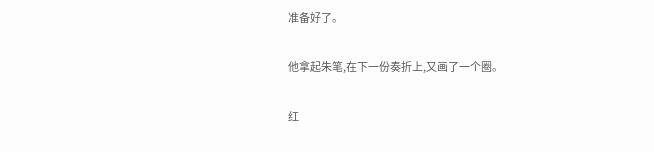准备好了。

他拿起朱笔,在下一份奏折上,又画了一个圈。

红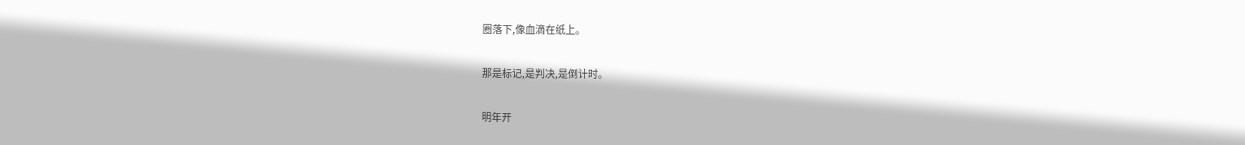圈落下,像血滴在纸上。

那是标记,是判决,是倒计时。

明年开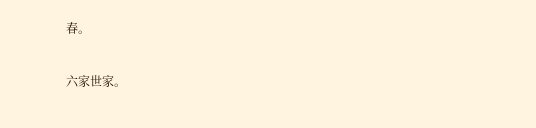春。

六家世家。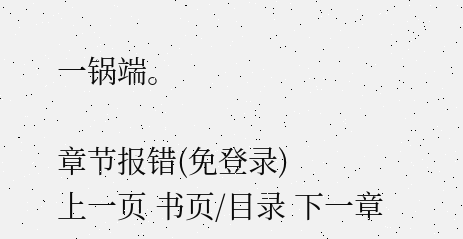一锅端。

章节报错(免登录)
上一页 书页/目录 下一章